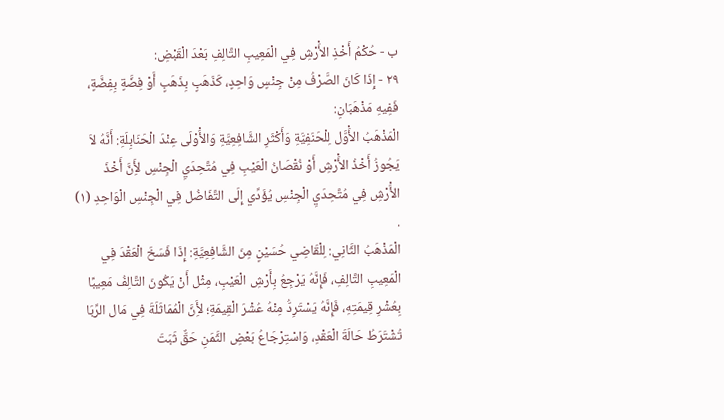ب - حُكْمُ أَخْذِ الأَْرْشِ فِي الْمَعِيبِ التَّالِفِ بَعْدَ الْقَبْضِ:
٢٩ - إِذَا كَانَ الصَّرْفُ مِنْ جِنْسٍ وَاحِدٍ، كَذَهَبٍ بِذَهَبٍ أَوْ فِضَّةٍ بِفِضَّةٍ، فَفِيهِ مَذْهَبَانِ:
الْمَذْهَبُ الأَْوَّل لِلْحَنَفِيَّةِ وَأَكْثَرِ الشَّافِعِيَّةِ وَالأَْوْلَى عِنْدَ الْحَنَابِلَةِ: أَنَّهُ لاَ يَجُوزُ أَخْذُ الأَْرْشِ أَوْ نُقْصَانُ الْعَيْبِ فِي مُتَّحِدَيِ الْجِنْسِ لأَِنَّ أَخْذَ الأَْرْشِ فِي مُتَّحِدَيِ الْجِنْسِ يُؤَدِّي إِلَى التَّفَاضُل فِي الْجِنْسِ الْوَاحِدِ (١) .
الْمَذْهَبُ الثَّانِي: لِلْقَاضِي حُسَيْنٍ مِنَ الشَّافِعِيَّةِ: إِذَا فَسَخَ الْعَقْدَ فِي الْمَعِيبِ التَّالِفِ، فَإِنَّهُ يَرْجِعُ بِأَرْشِ الْعَيْبِ، مِثْل أَنْ يَكُونَ التَّالِفُ مَعِيبًا بِعُشْرِ قِيمَتِهِ، فَإِنَّهُ يَسْتَرِدُّ مِنْهُ عُشْرَ الْقِيمَةِ؛ لأَِنَّ الْمُمَاثَلَةَ فِي مَال الرِّبَا تُشْتَرَطُ حَالَةَ الْعَقْدِ، وَاسْتِرْجَاعُ بَعْضِ الثَّمَنِ حَقٌّ ثَبَتَ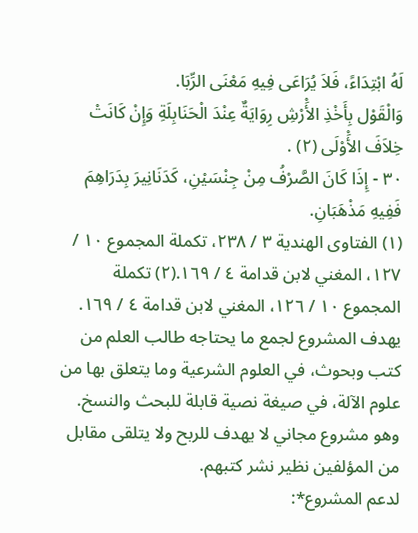لَهُ ابْتِدَاءً، فَلاَ يُرَاعَى فِيهِ مَعْنَى الرِّبَا.
وَالْقَوْل بِأَخْذِ الأَْرْشِ رِوَايَةٌ عِنْدَ الْحَنَابِلَةِ وَإِنْ كَانَتْ خِلاَفَ الأَْوْلَى (٢) .
٣٠ - إِذَا كَانَ الصَّرْفُ مِنْ جِنْسَيْنِ، كَدَنَانِيرَ بِدَرَاهِمَ فَفِيهِ مَذْهَبَانِ.
(١) الفتاوى الهندية ٣ / ٢٣٨، تكملة المجموع ١٠ / ١٢٧، المغني لابن قدامة ٤ / ١٦٩.(٢) تكملة المجموع ١٠ / ١٢٦، المغني لابن قدامة ٤ / ١٦٩.
يهدف المشروع لجمع ما يحتاجه طالب العلم من كتب وبحوث، في العلوم الشرعية وما يتعلق بها من علوم الآلة، في صيغة نصية قابلة للبحث والنسخ.
وهو مشروع مجاني لا يهدف للربح ولا يتلقى مقابل من المؤلفين نظير نشر كتبهم.
لدعم المشروع*: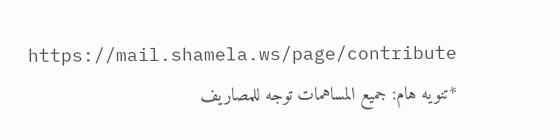https://mail.shamela.ws/page/contribute
*تنويه هام: جميع المساهمات توجه للمصاريف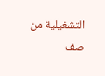التشغيلية من صف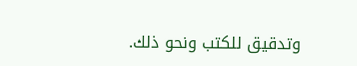وتدقيق للكتب ونحو ذلك.